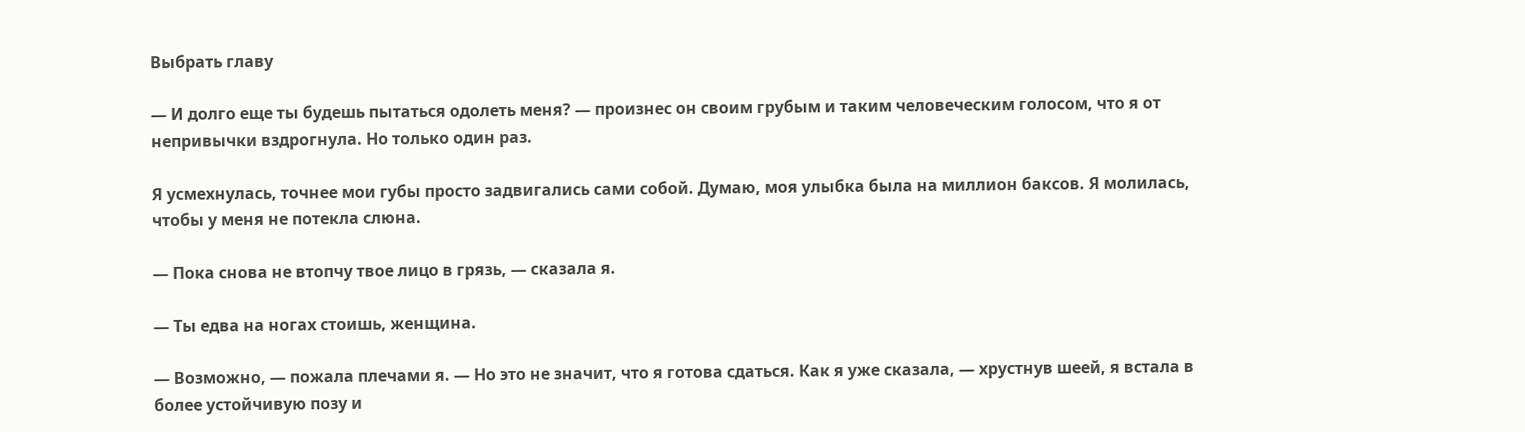Выбрать главу

— И долго еще ты будешь пытаться одолеть меня? — произнес он своим грубым и таким человеческим голосом, что я от непривычки вздрогнула. Но только один раз.

Я усмехнулась, точнее мои губы просто задвигались сами собой. Думаю, моя улыбка была на миллион баксов. Я молилась, чтобы у меня не потекла слюна.

— Пока снова не втопчу твое лицо в грязь, — сказала я.

— Ты едва на ногах стоишь, женщина.

— Возможно, — пожала плечами я. — Но это не значит, что я готова сдаться. Как я уже сказала, — хрустнув шеей, я встала в более устойчивую позу и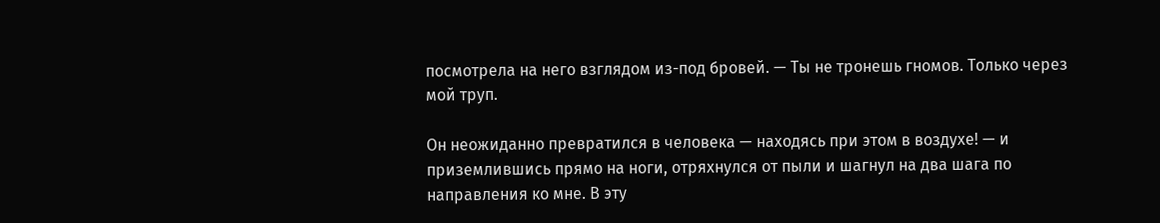посмотрела на него взглядом из-под бровей. — Ты не тронешь гномов. Только через мой труп.

Он неожиданно превратился в человека — находясь при этом в воздухе! — и приземлившись прямо на ноги, отряхнулся от пыли и шагнул на два шага по направления ко мне. В эту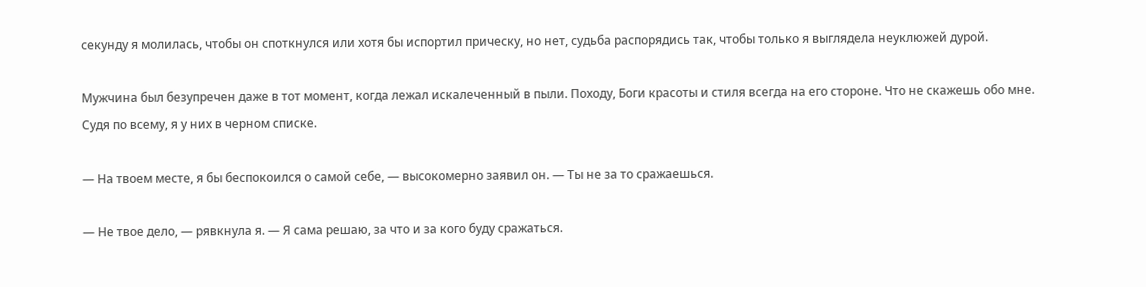секунду я молилась, чтобы он споткнулся или хотя бы испортил прическу, но нет, судьба распорядись так, чтобы только я выглядела неуклюжей дурой.

Мужчина был безупречен даже в тот момент, когда лежал искалеченный в пыли. Походу, Боги красоты и стиля всегда на его стороне. Что не скажешь обо мне. Судя по всему, я у них в черном списке.

— На твоем месте, я бы беспокоился о самой себе, — высокомерно заявил он. — Ты не за то сражаешься.

— Не твое дело, — рявкнула я. — Я сама решаю, за что и за кого буду сражаться.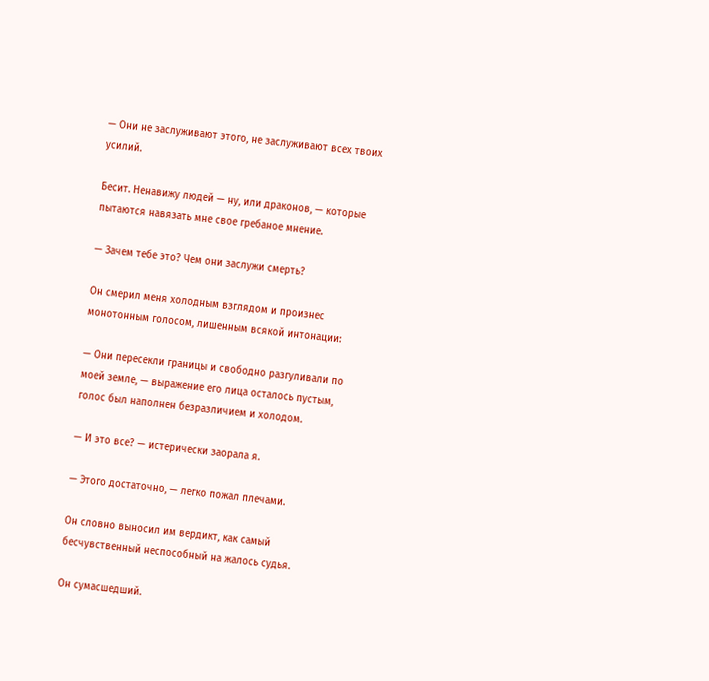— Они не заслуживают этого, не заслуживают всех твоих усилий.

Бесит. Ненавижу людей — ну, или драконов, — которые пытаются навязать мне свое гребаное мнение.

— Зачем тебе это? Чем они заслужи смерть?

Он смерил меня холодным взглядом и произнес монотонным голосом, лишенным всякой интонации:

— Они пересекли границы и свободно разгуливали по моей земле, — выражение его лица осталось пустым, голос был наполнен безразличием и холодом.

— И это все? — истерически заорала я.

— Этого достаточно, — легко пожал плечами.

Он словно выносил им вердикт, как самый бесчувственный неспособный на жалось судья.

Он сумасшедший.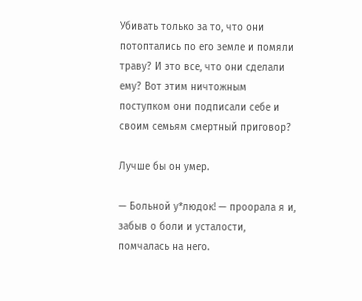Убивать только за то, что они потоптались по его земле и помяли траву? И это все, что они сделали ему? Вот этим ничтожным поступком они подписали себе и своим семьям смертный приговор?

Лучше бы он умер.

— Больной у*людок! — проорала я и, забыв о боли и усталости, помчалась на него.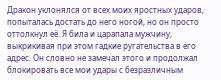Дракон уклонялся от всех моих яростных ударов, попыталась достать до него ногой, но он просто оттолкнул её. Я била и царапала мужчину, выкрикивая при этом гадкие ругательства в его адрес. Он словно не замечал этого и продолжал блокировать все мои удары с безразличным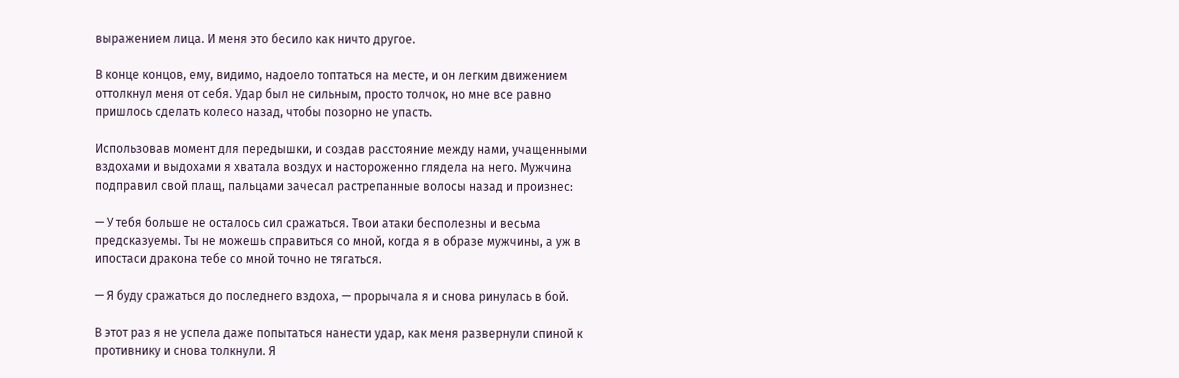выражением лица. И меня это бесило как ничто другое.

В конце концов, ему, видимо, надоело топтаться на месте, и он легким движением оттолкнул меня от себя. Удар был не сильным, просто толчок, но мне все равно пришлось сделать колесо назад, чтобы позорно не упасть.

Использовав момент для передышки, и создав расстояние между нами, учащенными вздохами и выдохами я хватала воздух и настороженно глядела на него. Мужчина подправил свой плащ, пальцами зачесал растрепанные волосы назад и произнес:

— У тебя больше не осталось сил сражаться. Твои атаки бесполезны и весьма предсказуемы. Ты не можешь справиться со мной, когда я в образе мужчины, а уж в ипостаси дракона тебе со мной точно не тягаться.

— Я буду сражаться до последнего вздоха, — прорычала я и снова ринулась в бой.

В этот раз я не успела даже попытаться нанести удар, как меня развернули спиной к противнику и снова толкнули. Я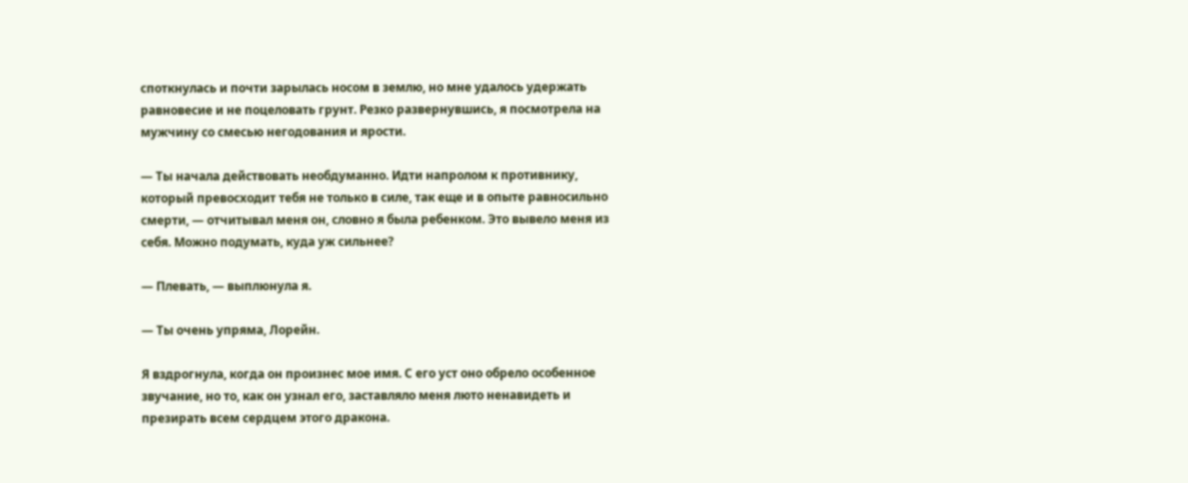споткнулась и почти зарылась носом в землю, но мне удалось удержать равновесие и не поцеловать грунт. Резко развернувшись, я посмотрела на мужчину со смесью негодования и ярости.

— Ты начала действовать необдуманно. Идти напролом к противнику, который превосходит тебя не только в силе, так еще и в опыте равносильно смерти, — отчитывал меня он, словно я была ребенком. Это вывело меня из себя. Можно подумать, куда уж сильнее?

— Плевать, — выплюнула я.

— Ты очень упряма, Лорейн.

Я вздрогнула, когда он произнес мое имя. С его уст оно обрело особенное звучание, но то, как он узнал его, заставляло меня люто ненавидеть и презирать всем сердцем этого дракона.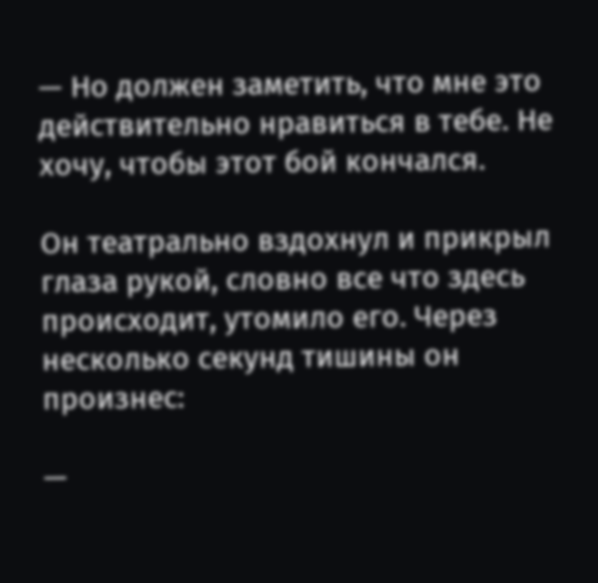— Но должен заметить, что мне это действительно нравиться в тебе. Не хочу, чтобы этот бой кончался.

Он театрально вздохнул и прикрыл глаза рукой, словно все что здесь происходит, утомило его. Через несколько секунд тишины он произнес:

—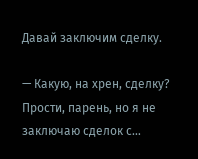Давай заключим сделку.

— Какую, на хрен, сделку? Прости, парень, но я не заключаю сделок с…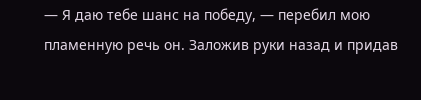— Я даю тебе шанс на победу, — перебил мою пламенную речь он. Заложив руки назад и придав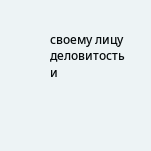своему лицу деловитость и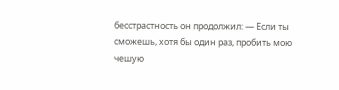бесстрастность он продолжил: — Если ты сможешь, хотя бы один раз, пробить мою чешую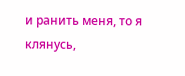и ранить меня, то я клянусь,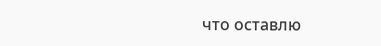что оставлю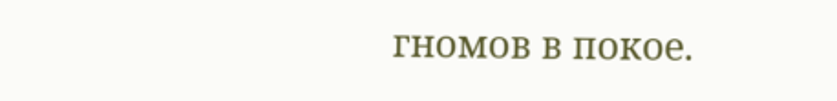гномов в покое.